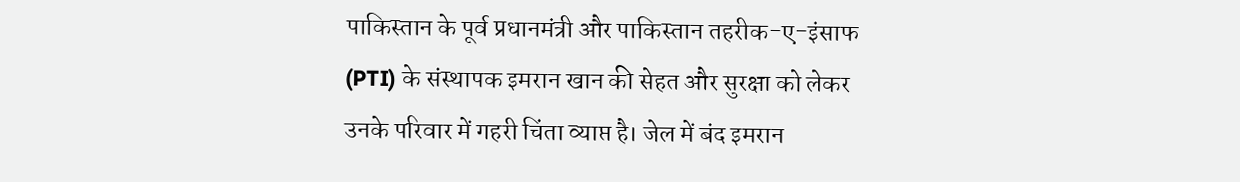पाकिस्तान के पूर्व प्रधानमंत्री और पाकिस्तान तहरीक-ए-इंसाफ (PTI) के संस्थापक इमरान खान की सेहत और सुरक्षा को लेकर उनके परिवार में गहरी चिंता व्याप्त है। जेल में बंद इमरान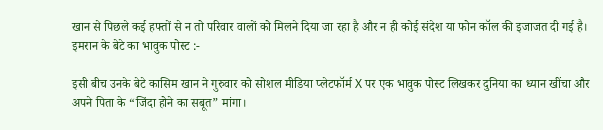खान से पिछले कई हफ्तों से न तो परिवार वालों को मिलने दिया जा रहा है और न ही कोई संदेश या फोन कॉल की इजाजत दी गई है।
इमरान के बेटे का भावुक पोस्ट :-

इसी बीच उनके बेटे कासिम खान ने गुरुवार को सोशल मीडिया प्लेटफॉर्म X पर एक भावुक पोस्ट लिखकर दुनिया का ध्यान खींचा और अपने पिता के “जिंदा होने का सबूत” मांगा।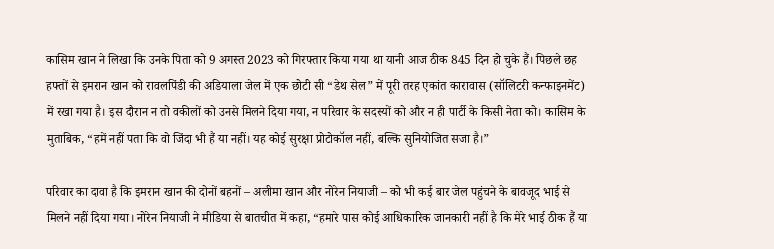कासिम खान ने लिखा कि उनके पिता को 9 अगस्त 2023 को गिरफ्तार किया गया था यानी आज ठीक 845 दिन हो चुके हैं। पिछले छह हफ्तों से इमरान खान को रावलपिंडी की अडियाला जेल में एक छोटी सी “डेथ सेल” में पूरी तरह एकांत कारावास (सॉलिटरी कन्फाइनमेंट) में रखा गया है। इस दौरान न तो वकीलों को उनसे मिलने दिया गया, न परिवार के सदस्यों को और न ही पार्टी के किसी नेता को। कासिम के मुताबिक, “हमें नहीं पता कि वो जिंदा भी हैं या नहीं। यह कोई सुरक्षा प्रोटोकॉल नहीं, बल्कि सुनियोजित सजा है।”

परिवार का दावा है कि इमरान खान की दोनों बहनों – अलीमा खान और नोरेन नियाजी – को भी कई बार जेल पहुंचने के बावजूद भाई से मिलने नहीं दिया गया। नोरेन नियाजी ने मीडिया से बातचीत में कहा, “हमारे पास कोई आधिकारिक जानकारी नहीं है कि मेरे भाई ठीक हैं या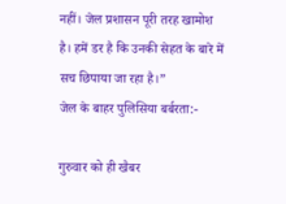नहीं। जेल प्रशासन पूरी तरह खामोश है। हमें डर है कि उनकी सेहत के बारे में सच छिपाया जा रहा है।”
जेल के बाहर पुलिसिया बर्बरता:-

गुरुवार को ही खैबर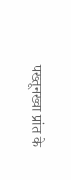पख्तूनख्वा प्रांत के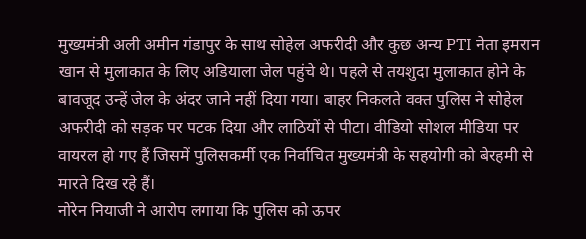मुख्यमंत्री अली अमीन गंडापुर के साथ सोहेल अफरीदी और कुछ अन्य PTI नेता इमरान खान से मुलाकात के लिए अडियाला जेल पहुंचे थे। पहले से तयशुदा मुलाकात होने के बावजूद उन्हें जेल के अंदर जाने नहीं दिया गया। बाहर निकलते वक्त पुलिस ने सोहेल अफरीदी को सड़क पर पटक दिया और लाठियों से पीटा। वीडियो सोशल मीडिया पर वायरल हो गए हैं जिसमें पुलिसकर्मी एक निर्वाचित मुख्यमंत्री के सहयोगी को बेरहमी से मारते दिख रहे हैं।
नोरेन नियाजी ने आरोप लगाया कि पुलिस को ऊपर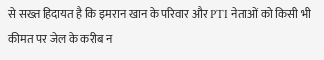से सख्त हिदायत है कि इमरान खान के परिवार और PTI नेताओं को किसी भी कीमत पर जेल के करीब न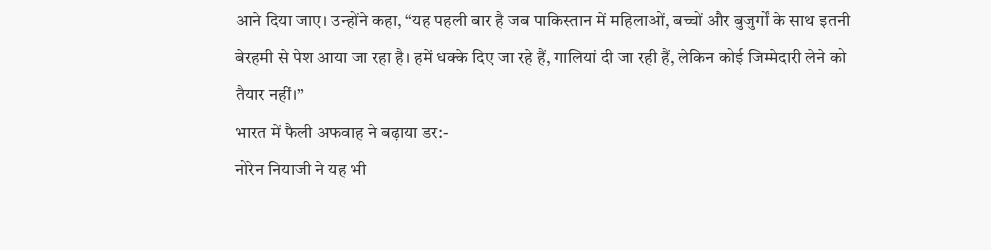आने दिया जाए। उन्होंने कहा, “यह पहली बार है जब पाकिस्तान में महिलाओं, बच्चों और बुजुर्गों के साथ इतनी बेरहमी से पेश आया जा रहा है। हमें धक्के दिए जा रहे हैं, गालियां दी जा रही हैं, लेकिन कोई जिम्मेदारी लेने को तैयार नहीं।”
भारत में फैली अफवाह ने बढ़ाया डर:-
नोरेन नियाजी ने यह भी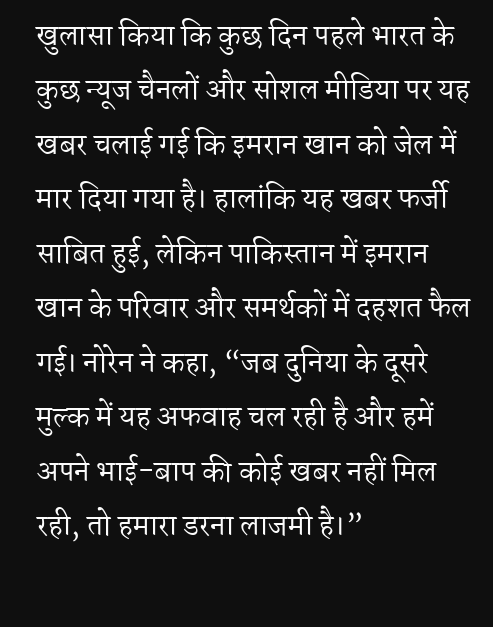खुलासा किया कि कुछ दिन पहले भारत के कुछ न्यूज चैनलों और सोशल मीडिया पर यह खबर चलाई गई कि इमरान खान को जेल में मार दिया गया है। हालांकि यह खबर फर्जी साबित हुई, लेकिन पाकिस्तान में इमरान खान के परिवार और समर्थकों में दहशत फैल गई। नोरेन ने कहा, “जब दुनिया के दूसरे मुल्क में यह अफवाह चल रही है और हमें अपने भाई-बाप की कोई खबर नहीं मिल रही, तो हमारा डरना लाजमी है।”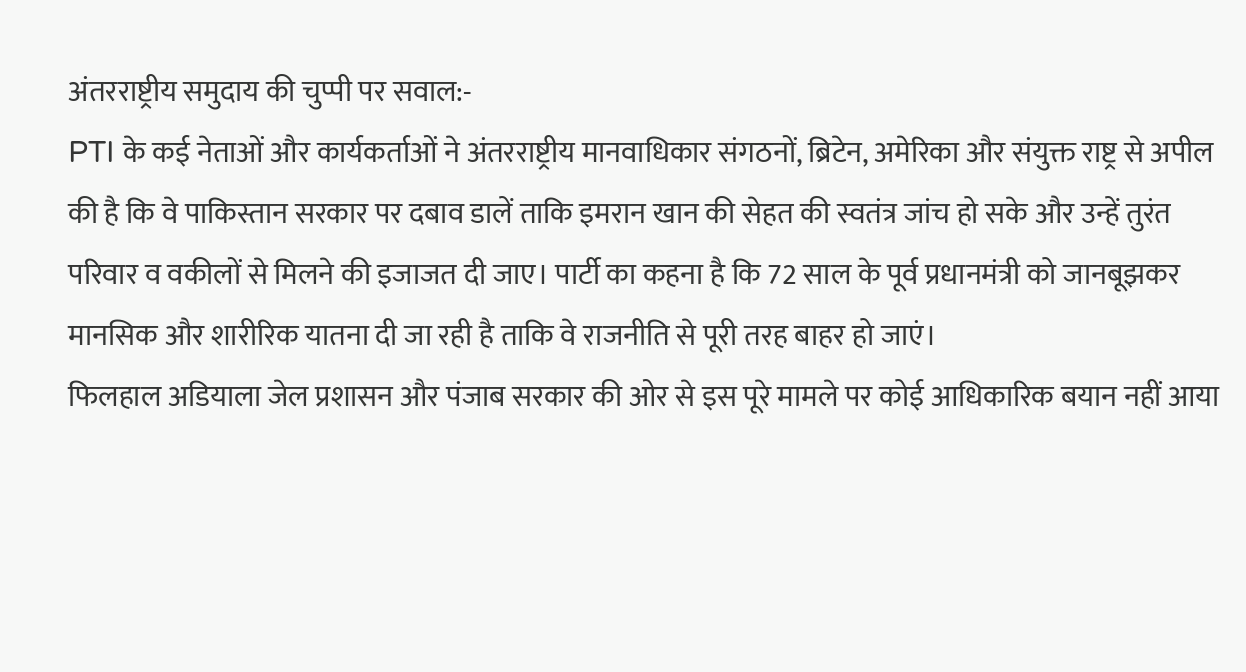अंतरराष्ट्रीय समुदाय की चुप्पी पर सवाल:-
PTI के कई नेताओं और कार्यकर्ताओं ने अंतरराष्ट्रीय मानवाधिकार संगठनों, ब्रिटेन, अमेरिका और संयुक्त राष्ट्र से अपील की है कि वे पाकिस्तान सरकार पर दबाव डालें ताकि इमरान खान की सेहत की स्वतंत्र जांच हो सके और उन्हें तुरंत परिवार व वकीलों से मिलने की इजाजत दी जाए। पार्टी का कहना है कि 72 साल के पूर्व प्रधानमंत्री को जानबूझकर मानसिक और शारीरिक यातना दी जा रही है ताकि वे राजनीति से पूरी तरह बाहर हो जाएं।
फिलहाल अडियाला जेल प्रशासन और पंजाब सरकार की ओर से इस पूरे मामले पर कोई आधिकारिक बयान नहीं आया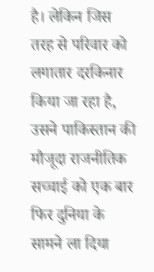है। लेकिन जिस तरह से परिवार को लगातार दरकिनार किया जा रहा है, उसने पाकिस्तान की मौजूदा राजनीतिक सच्चाई को एक बार फिर दुनिया के सामने ला दिया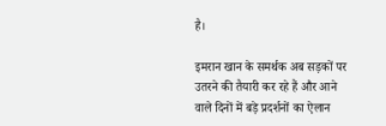है।

इमरान खान के समर्थक अब सड़कों पर उतरने की तैयारी कर रहे हैं और आने वाले दिनों में बड़े प्रदर्शनों का ऐलान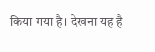किया गया है। देखना यह है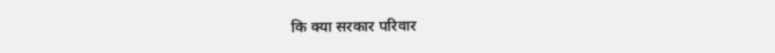कि क्या सरकार परिवार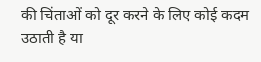की चिंताओं को दूर करने के लिए कोई कदम उठाती है या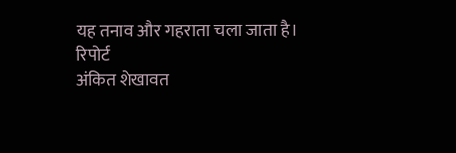यह तनाव और गहराता चला जाता है।
रिपोर्ट
अंकित शेखावत